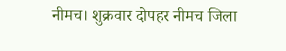नीमच। शुक्रवार दोपहर नीमच जिला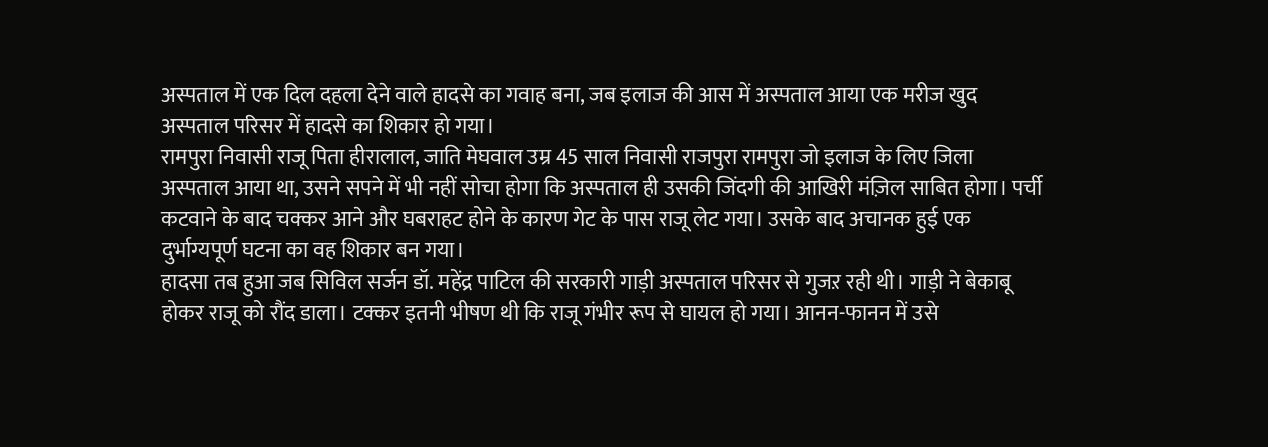अस्पताल में एक दिल दहला देने वाले हादसे का गवाह बना, जब इलाज की आस में अस्पताल आया एक मरीज खुद अस्पताल परिसर में हादसे का शिकार हो गया।
रामपुरा निवासी राजू पिता हीरालाल, जाति मेघवाल उम्र 45 साल निवासी राजपुरा रामपुरा जो इलाज के लिए जिला अस्पताल आया था, उसने सपने में भी नहीं सोचा होगा कि अस्पताल ही उसकी जिंदगी की आखिरी मंज़िल साबित होगा। पर्ची कटवाने के बाद चक्कर आने और घबराहट होने के कारण गेट के पास राजू लेट गया। उसके बाद अचानक हुई एक दुर्भाग्यपूर्ण घटना का वह शिकार बन गया।
हादसा तब हुआ जब सिविल सर्जन डॉ. महेंद्र पाटिल की सरकारी गाड़ी अस्पताल परिसर से गुजऱ रही थी। गाड़ी ने बेकाबू होकर राजू को रौंद डाला। टक्कर इतनी भीषण थी कि राजू गंभीर रूप से घायल हो गया। आनन-फानन में उसे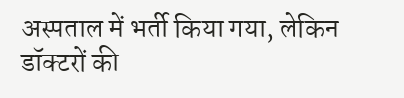अस्पताल में भर्ती किया गया, लेकिन डॉक्टरों की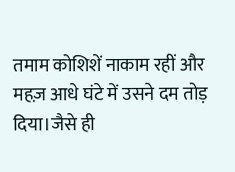तमाम कोशिशें नाकाम रहीं और महज़ आधे घंटे में उसने दम तोड़ दिया।जैसे ही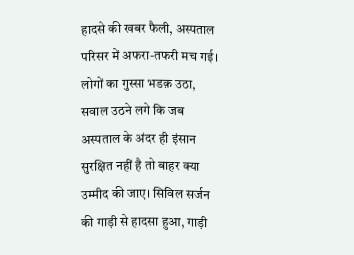हादसे की खबर फैली, अस्पताल परिसर में अफरा-तफरी मच गई। लोगों का गुस्सा भडक़ उठा, सवाल उठने लगे कि जब अस्पताल के अंदर ही इंसान सुरक्षित नहीं है तो बाहर क्या उम्मीद की जाए। सिविल सर्जन की गाड़ी से हादसा हुआ, गाड़ी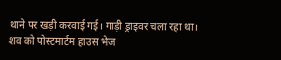थाने पर खड़ी करवाई गई। गाड़ी ड्राइवर चला रहा था। शव को पोस्टमार्टम हाउस भेज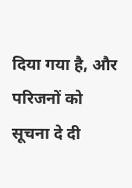दिया गया है, और परिजनों को सूचना दे दी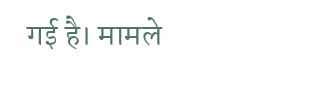गई है। मामले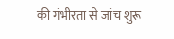की गंभीरता से जांच शुरू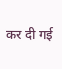कर दी गई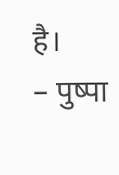है।
– पुष्पा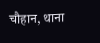चौहान, थाना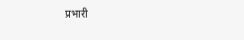प्रभारी